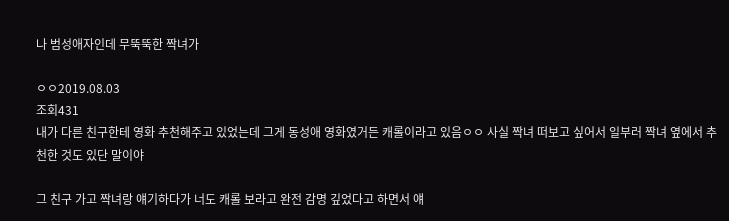나 범성애자인데 무뚝뚝한 짝녀가

ㅇㅇ2019.08.03
조회431
내가 다른 친구한테 영화 추천해주고 있었는데 그게 동성애 영화였거든 캐롤이라고 있음ㅇㅇ 사실 짝녀 떠보고 싶어서 일부러 짝녀 옆에서 추천한 것도 있단 말이야

그 친구 가고 짝녀랑 얘기하다가 너도 캐롤 보라고 완전 감명 깊었다고 하면서 얘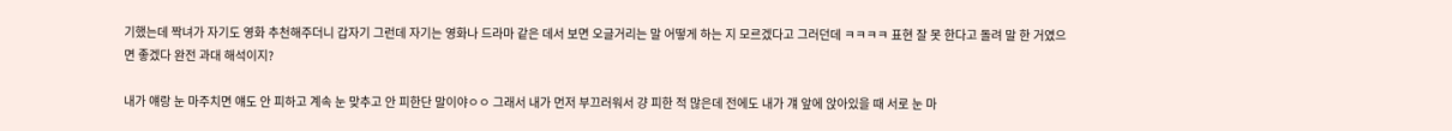기했는데 짝녀가 자기도 영화 추천해주더니 갑자기 그런데 자기는 영화나 드라마 같은 데서 보면 오글거리는 말 어떻게 하는 지 모르겠다고 그러던데 ㅋㅋㅋㅋ 표현 잘 못 한다고 돌려 말 한 거였으면 좋겠다 완전 과대 해석이지?

내가 얘랑 눈 마주치면 얘도 안 피하고 계속 눈 맞추고 안 피한단 말이야ㅇㅇ 그래서 내가 먼저 부끄러워서 걍 피한 적 많은데 전에도 내가 걔 앞에 앉아있을 때 서로 눈 마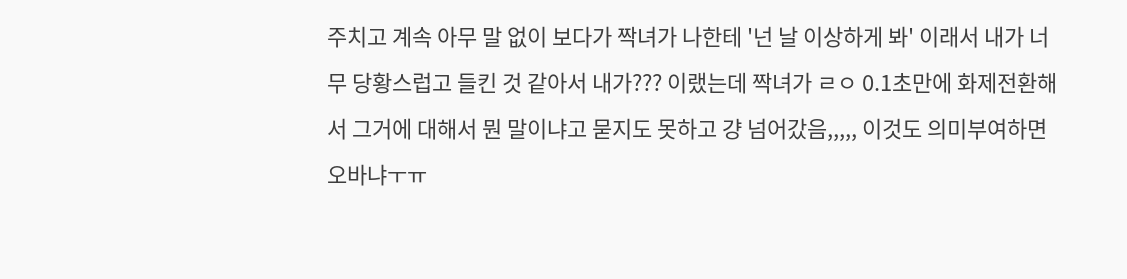주치고 계속 아무 말 없이 보다가 짝녀가 나한테 '넌 날 이상하게 봐' 이래서 내가 너무 당황스럽고 들킨 것 같아서 내가??? 이랬는데 짝녀가 ㄹㅇ 0.1초만에 화제전환해서 그거에 대해서 뭔 말이냐고 묻지도 못하고 걍 넘어갔음,,,,, 이것도 의미부여하면 오바냐ㅜㅠ